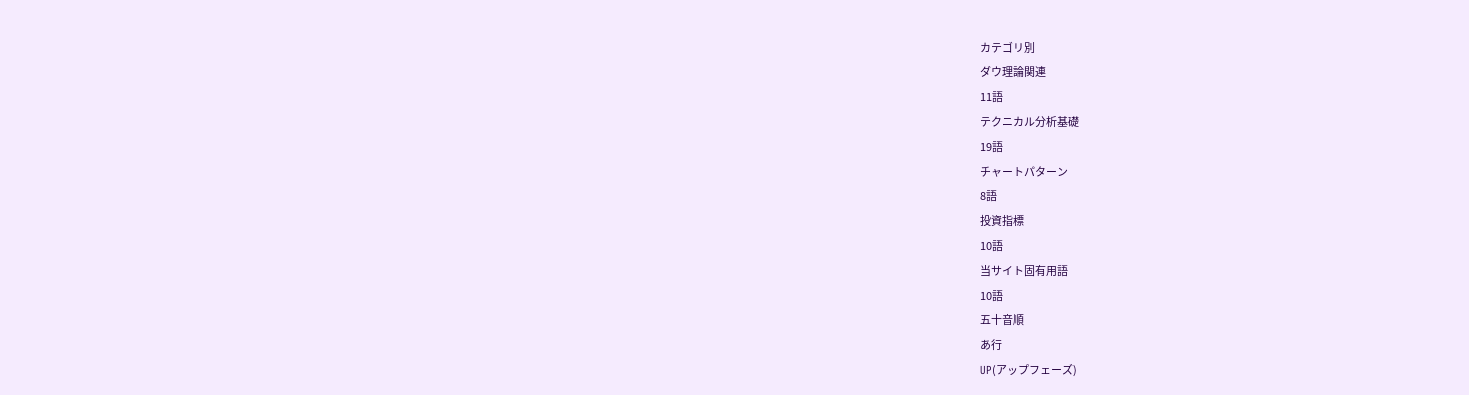カテゴリ別
ダウ理論関連
11語
テクニカル分析基礎
19語
チャートパターン
8語
投資指標
10語
当サイト固有用語
10語
五十音順
あ行
UP(アップフェーズ)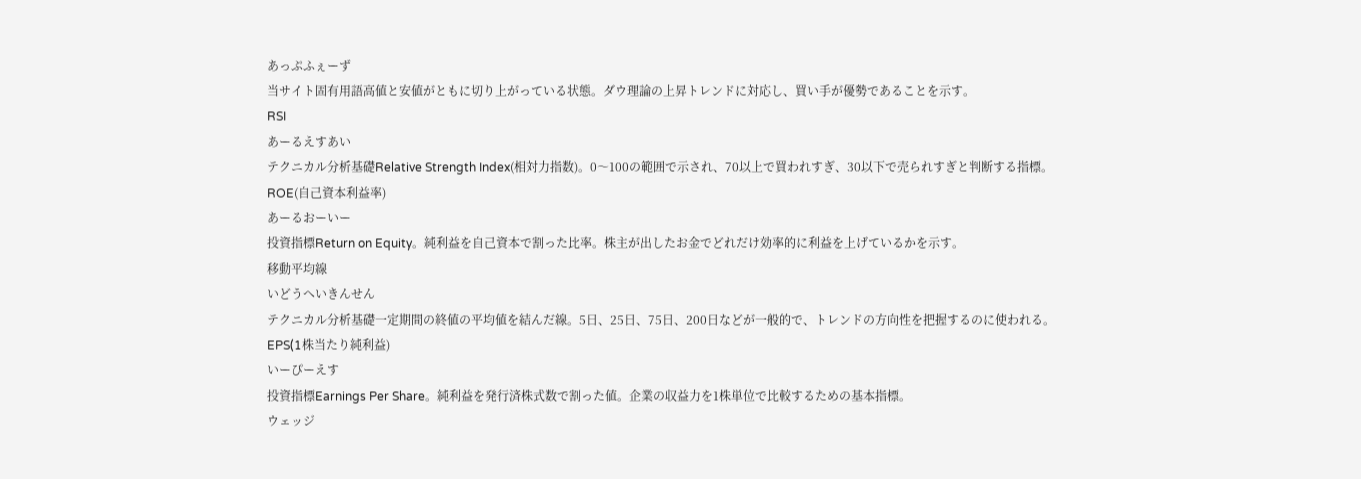あっぷふぇーず
当サイト固有用語高値と安値がともに切り上がっている状態。ダウ理論の上昇トレンドに対応し、買い手が優勢であることを示す。
RSI
あーるえすあい
テクニカル分析基礎Relative Strength Index(相対力指数)。0〜100の範囲で示され、70以上で買われすぎ、30以下で売られすぎと判断する指標。
ROE(自己資本利益率)
あーるおーいー
投資指標Return on Equity。純利益を自己資本で割った比率。株主が出したお金でどれだけ効率的に利益を上げているかを示す。
移動平均線
いどうへいきんせん
テクニカル分析基礎一定期間の終値の平均値を結んだ線。5日、25日、75日、200日などが一般的で、トレンドの方向性を把握するのに使われる。
EPS(1株当たり純利益)
いーぴーえす
投資指標Earnings Per Share。純利益を発行済株式数で割った値。企業の収益力を1株単位で比較するための基本指標。
ウェッジ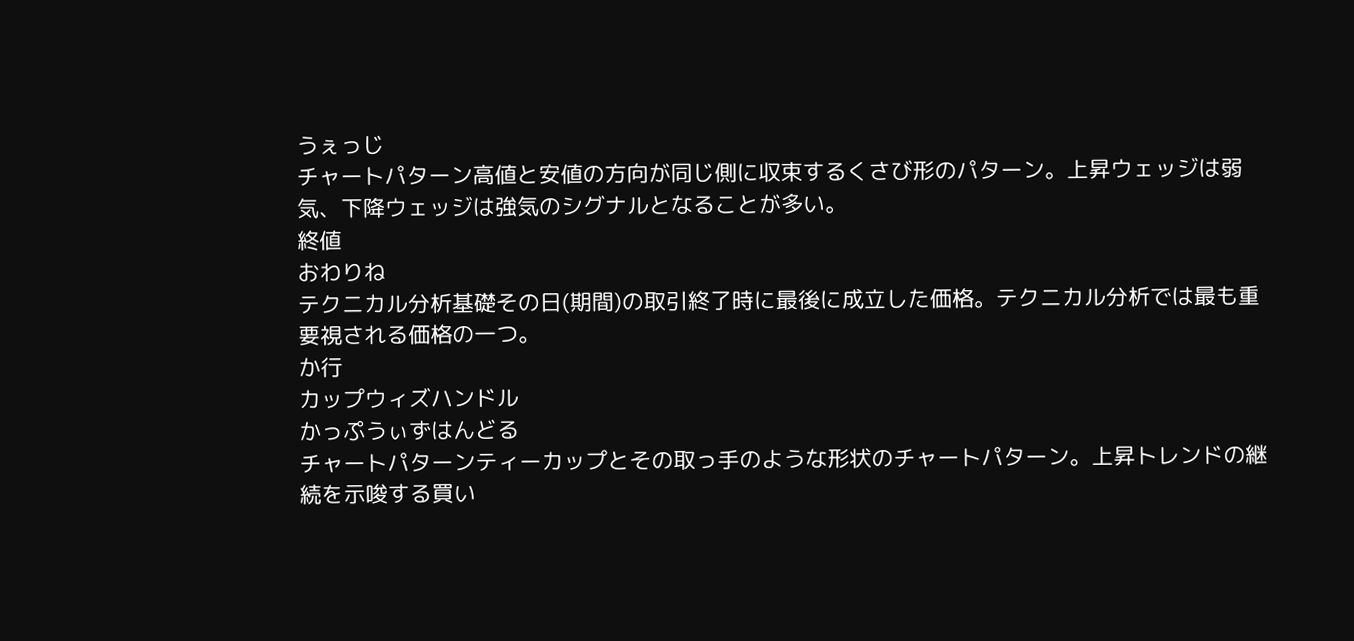うぇっじ
チャートパターン高値と安値の方向が同じ側に収束するくさび形のパターン。上昇ウェッジは弱気、下降ウェッジは強気のシグナルとなることが多い。
終値
おわりね
テクニカル分析基礎その日(期間)の取引終了時に最後に成立した価格。テクニカル分析では最も重要視される価格の一つ。
か行
カップウィズハンドル
かっぷうぃずはんどる
チャートパターンティーカップとその取っ手のような形状のチャートパターン。上昇トレンドの継続を示唆する買い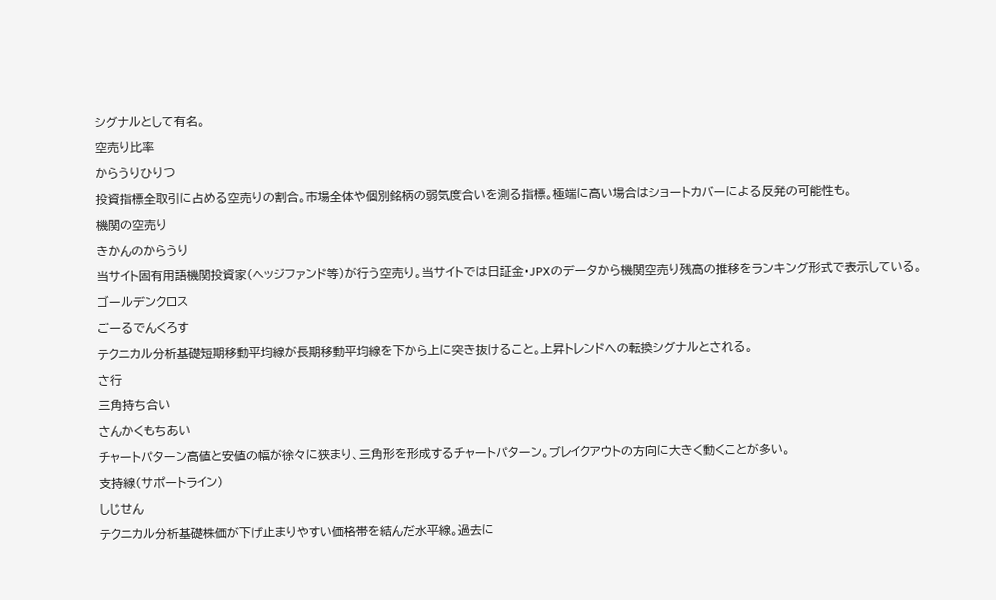シグナルとして有名。
空売り比率
からうりひりつ
投資指標全取引に占める空売りの割合。市場全体や個別銘柄の弱気度合いを測る指標。極端に高い場合はショートカバーによる反発の可能性も。
機関の空売り
きかんのからうり
当サイト固有用語機関投資家(ヘッジファンド等)が行う空売り。当サイトでは日証金・JPXのデータから機関空売り残高の推移をランキング形式で表示している。
ゴールデンクロス
ごーるでんくろす
テクニカル分析基礎短期移動平均線が長期移動平均線を下から上に突き抜けること。上昇トレンドへの転換シグナルとされる。
さ行
三角持ち合い
さんかくもちあい
チャートパターン高値と安値の幅が徐々に狭まり、三角形を形成するチャートパターン。ブレイクアウトの方向に大きく動くことが多い。
支持線(サポートライン)
しじせん
テクニカル分析基礎株価が下げ止まりやすい価格帯を結んだ水平線。過去に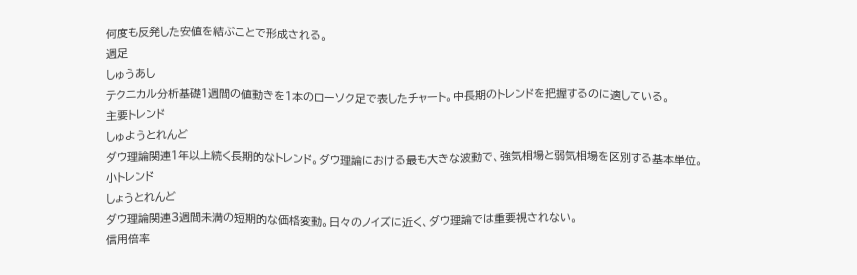何度も反発した安値を結ぶことで形成される。
週足
しゅうあし
テクニカル分析基礎1週間の値動きを1本のローソク足で表したチャート。中長期のトレンドを把握するのに適している。
主要トレンド
しゅようとれんど
ダウ理論関連1年以上続く長期的なトレンド。ダウ理論における最も大きな波動で、強気相場と弱気相場を区別する基本単位。
小トレンド
しょうとれんど
ダウ理論関連3週間未満の短期的な価格変動。日々のノイズに近く、ダウ理論では重要視されない。
信用倍率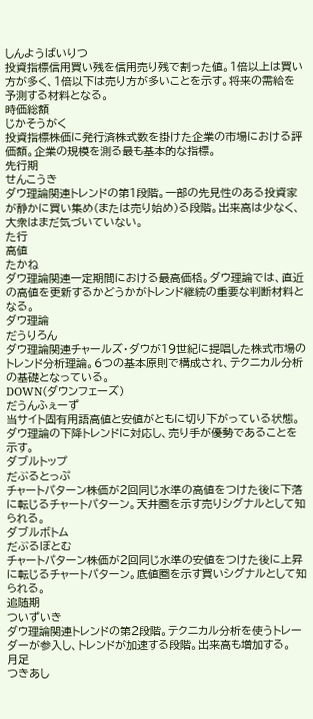しんようばいりつ
投資指標信用買い残を信用売り残で割った値。1倍以上は買い方が多く、1倍以下は売り方が多いことを示す。将来の需給を予測する材料となる。
時価総額
じかそうがく
投資指標株価に発行済株式数を掛けた企業の市場における評価額。企業の規模を測る最も基本的な指標。
先行期
せんこうき
ダウ理論関連トレンドの第1段階。一部の先見性のある投資家が静かに買い集め(または売り始め)る段階。出来高は少なく、大衆はまだ気づいていない。
た行
高値
たかね
ダウ理論関連一定期間における最高価格。ダウ理論では、直近の高値を更新するかどうかがトレンド継続の重要な判断材料となる。
ダウ理論
だうりろん
ダウ理論関連チャールズ・ダウが19世紀に提唱した株式市場のトレンド分析理論。6つの基本原則で構成され、テクニカル分析の基礎となっている。
DOWN(ダウンフェーズ)
だうんふぇーず
当サイト固有用語高値と安値がともに切り下がっている状態。ダウ理論の下降トレンドに対応し、売り手が優勢であることを示す。
ダブルトップ
だぶるとっぷ
チャートパターン株価が2回同じ水準の高値をつけた後に下落に転じるチャートパターン。天井圏を示す売りシグナルとして知られる。
ダブルボトム
だぶるぼとむ
チャートパターン株価が2回同じ水準の安値をつけた後に上昇に転じるチャートパターン。底値圏を示す買いシグナルとして知られる。
追随期
ついずいき
ダウ理論関連トレンドの第2段階。テクニカル分析を使うトレーダーが参入し、トレンドが加速する段階。出来高も増加する。
月足
つきあし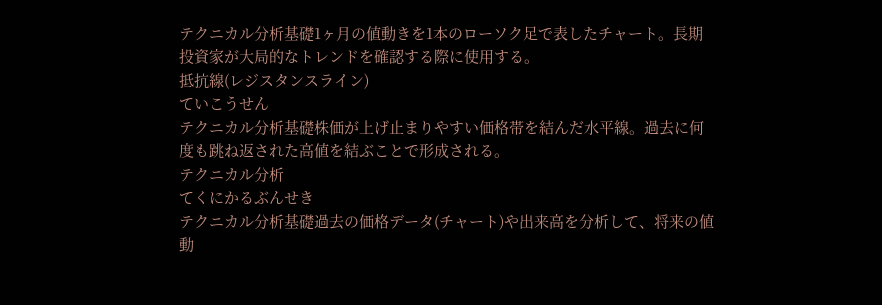テクニカル分析基礎1ヶ月の値動きを1本のローソク足で表したチャート。長期投資家が大局的なトレンドを確認する際に使用する。
抵抗線(レジスタンスライン)
ていこうせん
テクニカル分析基礎株価が上げ止まりやすい価格帯を結んだ水平線。過去に何度も跳ね返された高値を結ぶことで形成される。
テクニカル分析
てくにかるぶんせき
テクニカル分析基礎過去の価格データ(チャート)や出来高を分析して、将来の値動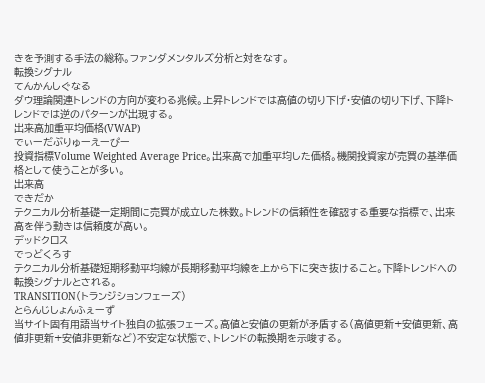きを予測する手法の総称。ファンダメンタルズ分析と対をなす。
転換シグナル
てんかんしぐなる
ダウ理論関連トレンドの方向が変わる兆候。上昇トレンドでは高値の切り下げ・安値の切り下げ、下降トレンドでは逆のパターンが出現する。
出来高加重平均価格(VWAP)
でぃーだぶりゅーえーぴー
投資指標Volume Weighted Average Price。出来高で加重平均した価格。機関投資家が売買の基準価格として使うことが多い。
出来高
できだか
テクニカル分析基礎一定期間に売買が成立した株数。トレンドの信頼性を確認する重要な指標で、出来高を伴う動きは信頼度が高い。
デッドクロス
でっどくろす
テクニカル分析基礎短期移動平均線が長期移動平均線を上から下に突き抜けること。下降トレンドへの転換シグナルとされる。
TRANSITION(トランジションフェーズ)
とらんじしょんふぇーず
当サイト固有用語当サイト独自の拡張フェーズ。高値と安値の更新が矛盾する(高値更新+安値更新、高値非更新+安値非更新など)不安定な状態で、トレンドの転換期を示唆する。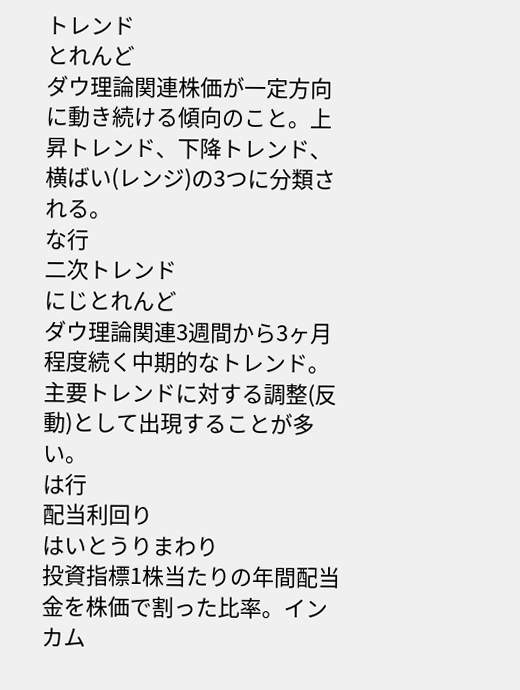トレンド
とれんど
ダウ理論関連株価が一定方向に動き続ける傾向のこと。上昇トレンド、下降トレンド、横ばい(レンジ)の3つに分類される。
な行
二次トレンド
にじとれんど
ダウ理論関連3週間から3ヶ月程度続く中期的なトレンド。主要トレンドに対する調整(反動)として出現することが多い。
は行
配当利回り
はいとうりまわり
投資指標1株当たりの年間配当金を株価で割った比率。インカム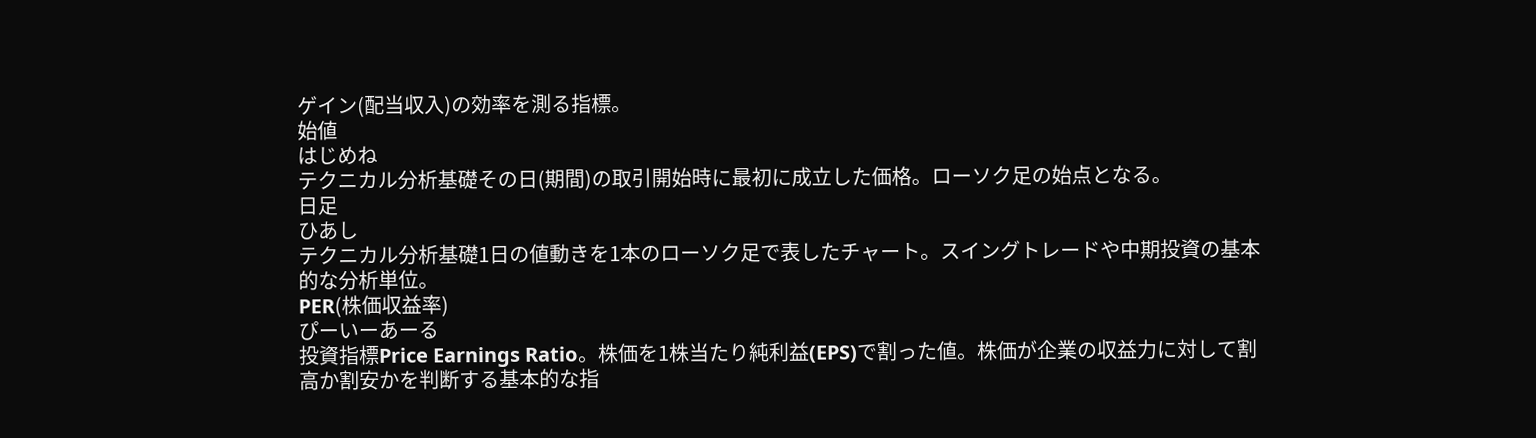ゲイン(配当収入)の効率を測る指標。
始値
はじめね
テクニカル分析基礎その日(期間)の取引開始時に最初に成立した価格。ローソク足の始点となる。
日足
ひあし
テクニカル分析基礎1日の値動きを1本のローソク足で表したチャート。スイングトレードや中期投資の基本的な分析単位。
PER(株価収益率)
ぴーいーあーる
投資指標Price Earnings Ratio。株価を1株当たり純利益(EPS)で割った値。株価が企業の収益力に対して割高か割安かを判断する基本的な指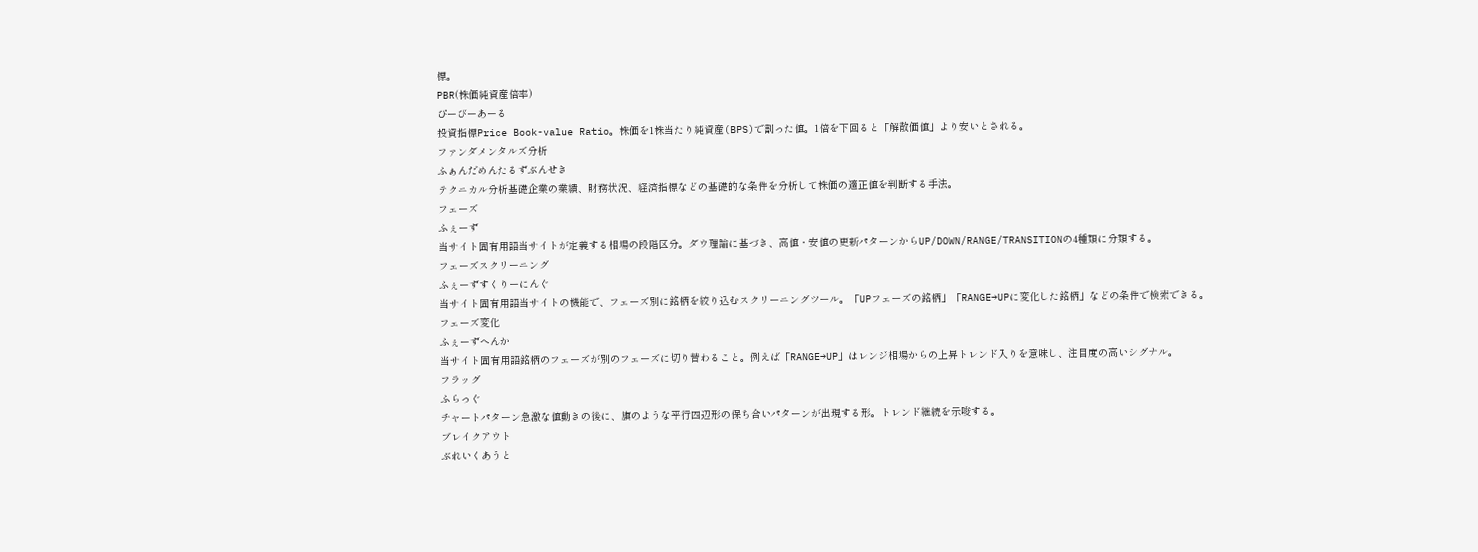標。
PBR(株価純資産倍率)
ぴーびーあーる
投資指標Price Book-value Ratio。株価を1株当たり純資産(BPS)で割った値。1倍を下回ると「解散価値」より安いとされる。
ファンダメンタルズ分析
ふぁんだめんたるずぶんせき
テクニカル分析基礎企業の業績、財務状況、経済指標などの基礎的な条件を分析して株価の適正値を判断する手法。
フェーズ
ふぇーず
当サイト固有用語当サイトが定義する相場の段階区分。ダウ理論に基づき、高値・安値の更新パターンからUP/DOWN/RANGE/TRANSITIONの4種類に分類する。
フェーズスクリーニング
ふぇーずすくりーにんぐ
当サイト固有用語当サイトの機能で、フェーズ別に銘柄を絞り込むスクリーニングツール。「UPフェーズの銘柄」「RANGE→UPに変化した銘柄」などの条件で検索できる。
フェーズ変化
ふぇーずへんか
当サイト固有用語銘柄のフェーズが別のフェーズに切り替わること。例えば「RANGE→UP」はレンジ相場からの上昇トレンド入りを意味し、注目度の高いシグナル。
フラッグ
ふらっぐ
チャートパターン急激な値動きの後に、旗のような平行四辺形の保ち合いパターンが出現する形。トレンド継続を示唆する。
ブレイクアウト
ぶれいくあうと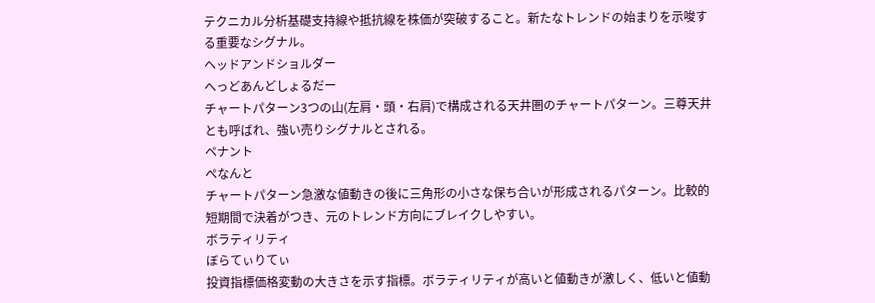テクニカル分析基礎支持線や抵抗線を株価が突破すること。新たなトレンドの始まりを示唆する重要なシグナル。
ヘッドアンドショルダー
へっどあんどしょるだー
チャートパターン3つの山(左肩・頭・右肩)で構成される天井圏のチャートパターン。三尊天井とも呼ばれ、強い売りシグナルとされる。
ペナント
ぺなんと
チャートパターン急激な値動きの後に三角形の小さな保ち合いが形成されるパターン。比較的短期間で決着がつき、元のトレンド方向にブレイクしやすい。
ボラティリティ
ぼらてぃりてぃ
投資指標価格変動の大きさを示す指標。ボラティリティが高いと値動きが激しく、低いと値動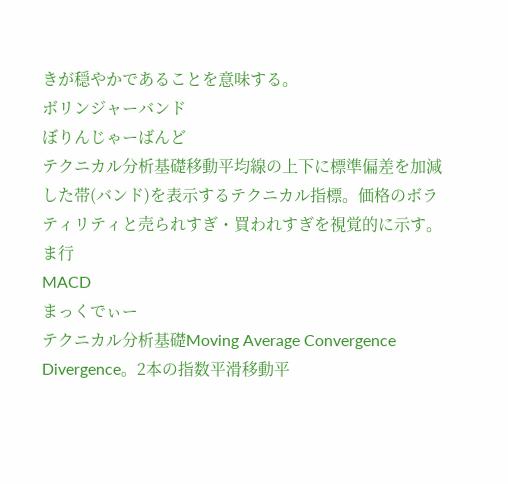きが穏やかであることを意味する。
ボリンジャーバンド
ぼりんじゃーばんど
テクニカル分析基礎移動平均線の上下に標準偏差を加減した帯(バンド)を表示するテクニカル指標。価格のボラティリティと売られすぎ・買われすぎを視覚的に示す。
ま行
MACD
まっくでぃー
テクニカル分析基礎Moving Average Convergence Divergence。2本の指数平滑移動平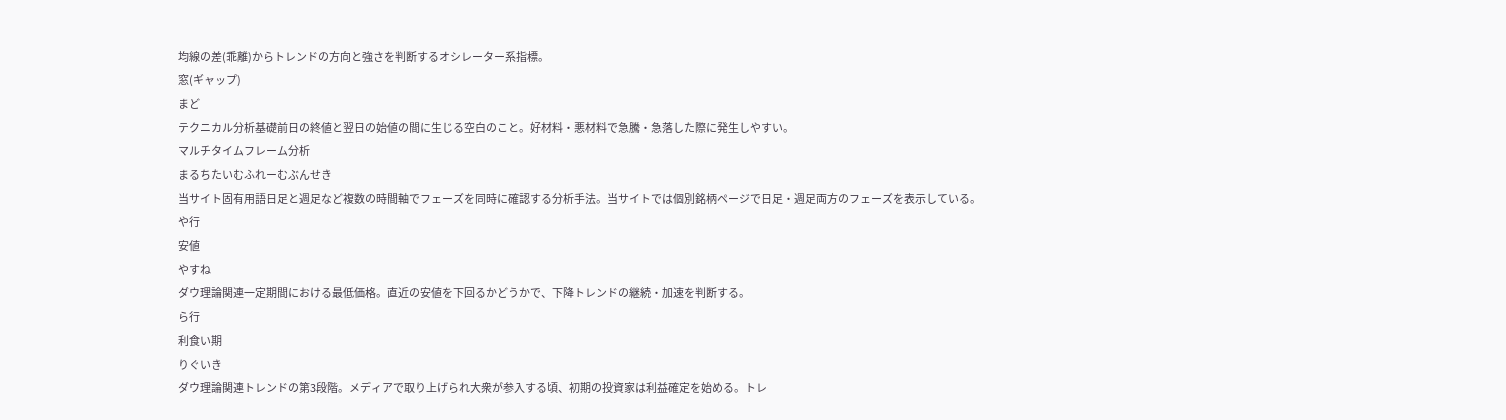均線の差(乖離)からトレンドの方向と強さを判断するオシレーター系指標。
窓(ギャップ)
まど
テクニカル分析基礎前日の終値と翌日の始値の間に生じる空白のこと。好材料・悪材料で急騰・急落した際に発生しやすい。
マルチタイムフレーム分析
まるちたいむふれーむぶんせき
当サイト固有用語日足と週足など複数の時間軸でフェーズを同時に確認する分析手法。当サイトでは個別銘柄ページで日足・週足両方のフェーズを表示している。
や行
安値
やすね
ダウ理論関連一定期間における最低価格。直近の安値を下回るかどうかで、下降トレンドの継続・加速を判断する。
ら行
利食い期
りぐいき
ダウ理論関連トレンドの第3段階。メディアで取り上げられ大衆が参入する頃、初期の投資家は利益確定を始める。トレ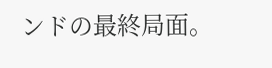ンドの最終局面。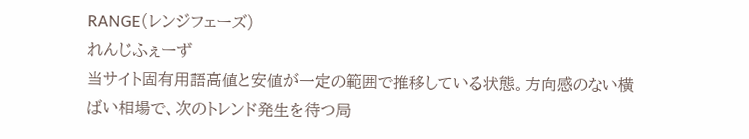RANGE(レンジフェーズ)
れんじふぇーず
当サイト固有用語高値と安値が一定の範囲で推移している状態。方向感のない横ばい相場で、次のトレンド発生を待つ局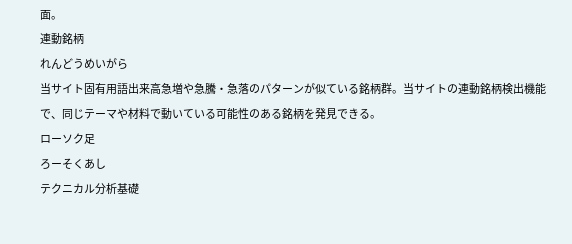面。
連動銘柄
れんどうめいがら
当サイト固有用語出来高急増や急騰・急落のパターンが似ている銘柄群。当サイトの連動銘柄検出機能で、同じテーマや材料で動いている可能性のある銘柄を発見できる。
ローソク足
ろーそくあし
テクニカル分析基礎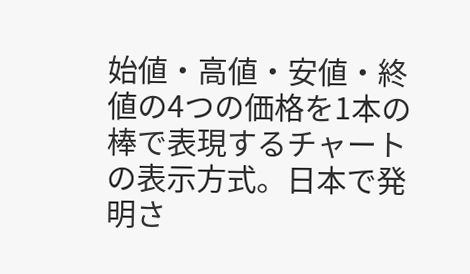始値・高値・安値・終値の4つの価格を1本の棒で表現するチャートの表示方式。日本で発明さ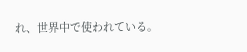れ、世界中で使われている。